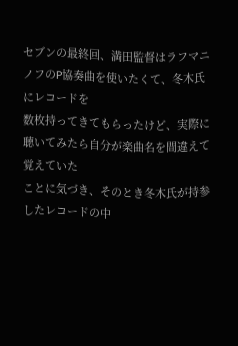セブンの最終回、満田監督はラフマニノフのP協奏曲を使いたくて、冬木氏にレコードを
数枚持ってきてもらったけど、実際に聴いてみたら自分が楽曲名を間違えて覚えていた
ことに気づき、そのとき冬木氏が持参したレコードの中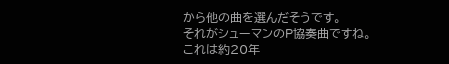から他の曲を選んだそうです。
それがシューマンのP協奏曲ですね。
これは約20年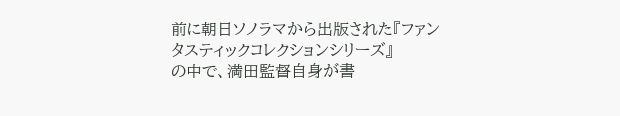前に朝日ソノラマから出版された『ファンタスティックコレクションシリーズ』
の中で、満田監督自身が書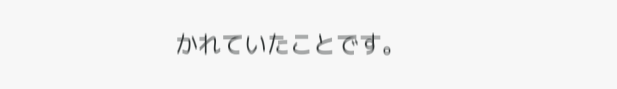かれていたことです。